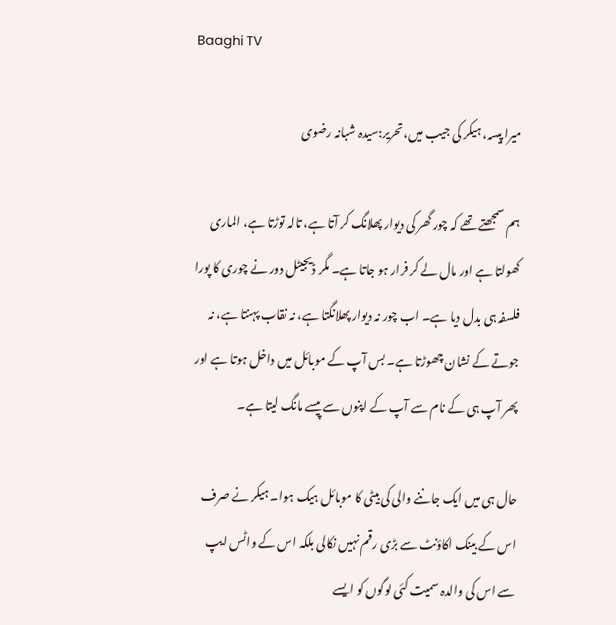Baaghi TV

میرا پیسہ، ہیکر کی جیب میں،تحریر:سیدہ شبانہ رضوی

ہم سمجھتے تھے کہ چور گھر کی دیوار پھلانگ کر آتا ہے، تالہ توڑتا ہے، الماری کھولتا ہے اور مال لے کر فرار ہو جاتا ہے۔ مگر ڈیجیٹل دور نے چوری کا پورا فلسفہ ہی بدل دیا ہے۔ اب چور نہ دیوار پھلانگتا ہے، نہ نقاب پہنتا ہے، نہ جوتے کے نشان چھوڑتا ہے۔ بس آپ کے موبائل میں داخل ہوتا ہے اور پھر آپ ہی کے نام سے آپ کے اپنوں سے پیسے مانگ لیتا ہے۔

حال ہی میں ایک جاننے والی کی بیٹی کا موبائل ہیک ہوا۔ ہیکر نے صرف اس کے بینک اکاؤنٹ سے بڑی رقم نہیں نکالی بلکہ اس کے واٹس ایپ سے اس کی والدہ سمیت کئی لوگوں کو ایسے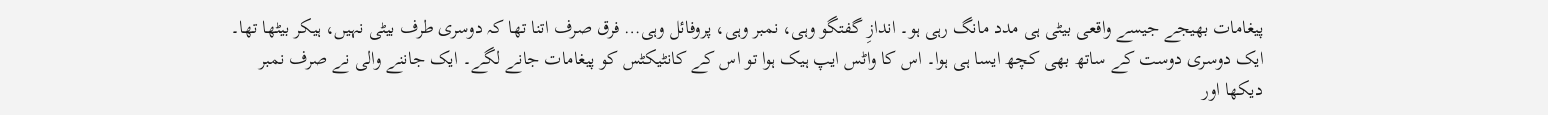پیغامات بھیجے جیسے واقعی بیٹی ہی مدد مانگ رہی ہو۔ اندازِ گفتگو وہی، نمبر وہی، پروفائل وہی… فرق صرف اتنا تھا کہ دوسری طرف بیٹی نہیں، ہیکر بیٹھا تھا۔
ایک دوسری دوست کے ساتھ بھی کچھ ایسا ہی ہوا۔ اس کا واٹس ایپ ہیک ہوا تو اس کے کانٹیکٹس کو پیغامات جانے لگے۔ ایک جاننے والی نے صرف نمبر دیکھا اور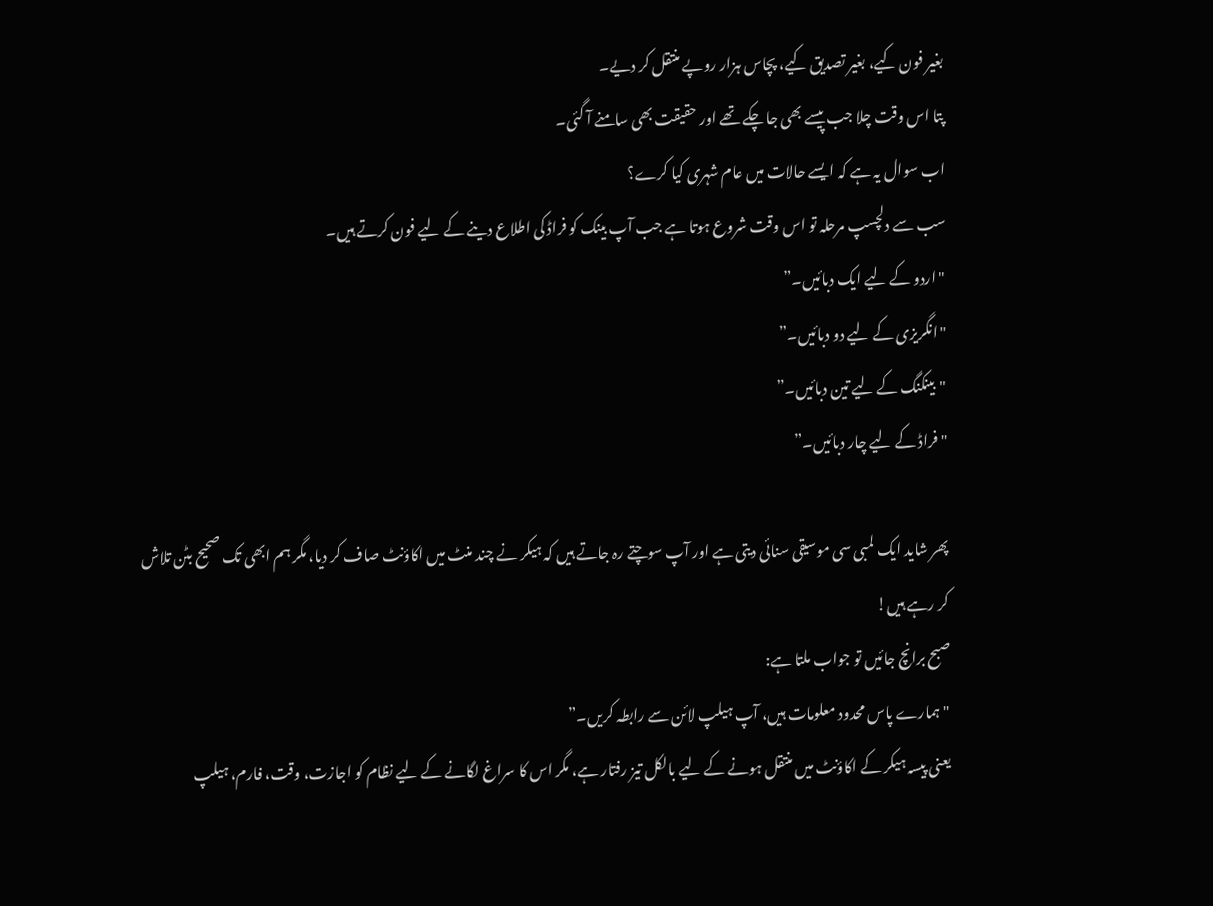بغیر فون کیے، بغیر تصدیق کیے، پچاس ہزار روپے منتقل کر دیے۔
پتا اس وقت چلا جب پیسے بھی جا چکے تھے اور حقیقت بھی سامنے آ گئی۔
اب سوال یہ ہے کہ ایسے حالات میں عام شہری کیا کرے؟
سب سے دلچسپ مرحلہ تو اس وقت شروع ہوتا ہے جب آپ بینک کو فراڈ کی اطلاع دینے کے لیے فون کرتے ہیں۔
"اردو کے لیے ایک دبائیں۔”
"انگریزی کے لیے دو دبائیں۔”
"بینکنگ کے لیے تین دبائیں۔”
"فراڈ کے لیے چار دبائیں۔”

پھر شاید ایک لمبی سی موسیقی سنائی دیتی ہے اور آپ سوچتے رہ جاتے ہیں کہ ہیکر نے چند منٹ میں اکاؤنٹ صاف کر دیا، مگر ہم ابھی تک صحیح بٹن تلاش کر رہے ہیں!
صبح برانچ جائیں تو جواب ملتا ہے:
"ہمارے پاس محدود معلومات ہیں، آپ ہیلپ لائن سے رابطہ کریں۔”
یعنی پیسہ ہیکر کے اکاؤنٹ میں منتقل ہونے کے لیے بالکل تیز رفتار ہے، مگر اس کا سراغ لگانے کے لیے نظام کو اجازت، وقت، فارم، ہیلپ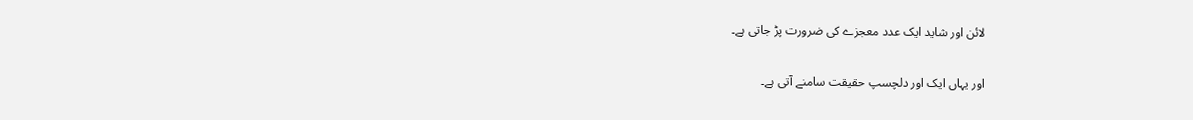لائن اور شاید ایک عدد معجزے کی ضرورت پڑ جاتی ہے۔

اور یہاں ایک اور دلچسپ حقیقت سامنے آتی ہے۔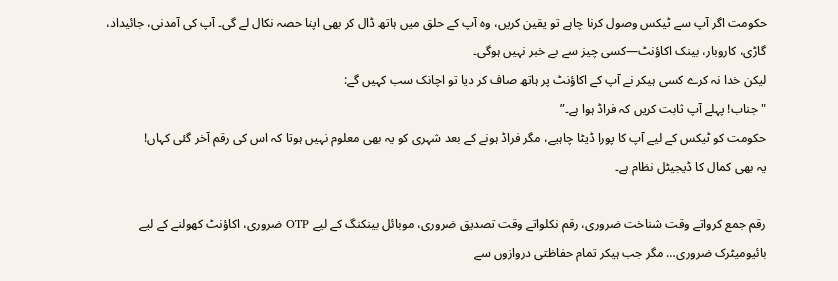حکومت اگر آپ سے ٹیکس وصول کرنا چاہے تو یقین کریں، وہ آپ کے حلق میں ہاتھ ڈال کر بھی اپنا حصہ نکال لے گی۔ آپ کی آمدنی، جائیداد، گاڑی، کاروبار، بینک اکاؤنٹ—کسی چیز سے بے خبر نہیں ہوگی۔
لیکن خدا نہ کرے کسی ہیکر نے آپ کے اکاؤنٹ پر ہاتھ صاف کر دیا تو اچانک سب کہیں گے:
"جناب! پہلے آپ ثابت کریں کہ فراڈ ہوا ہے۔”
حکومت کو ٹیکس کے لیے آپ کا پورا ڈیٹا چاہیے، مگر فراڈ ہونے کے بعد شہری کو یہ بھی معلوم نہیں ہوتا کہ اس کی رقم آخر گئی کہاں!
یہ بھی کمال کا ڈیجیٹل نظام ہے۔

رقم جمع کرواتے وقت شناخت ضروری، رقم نکلواتے وقت تصدیق ضروری، موبائل بینکنگ کے لیے OTP ضروری، اکاؤنٹ کھولنے کے لیے بائیومیٹرک ضروری… مگر جب ہیکر تمام حفاظتی دروازوں سے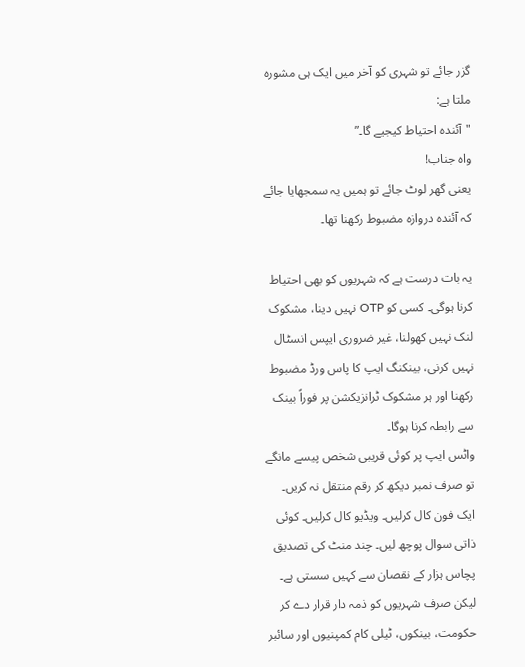گزر جائے تو شہری کو آخر میں ایک ہی مشورہ ملتا ہے:
"آئندہ احتیاط کیجیے گا۔”
واہ جناب!
یعنی گھر لوٹ جائے تو ہمیں یہ سمجھایا جائے کہ آئندہ دروازہ مضبوط رکھنا تھا۔

یہ بات درست ہے کہ شہریوں کو بھی احتیاط کرنا ہوگی۔ کسی کو OTP نہیں دینا، مشکوک لنک نہیں کھولنا، غیر ضروری ایپس انسٹال نہیں کرنی، بینکنگ ایپ کا پاس ورڈ مضبوط رکھنا اور ہر مشکوک ٹرانزیکشن پر فوراً بینک سے رابطہ کرنا ہوگا۔
واٹس ایپ پر کوئی قریبی شخص پیسے مانگے تو صرف نمبر دیکھ کر رقم منتقل نہ کریں۔ ایک فون کال کرلیں۔ ویڈیو کال کرلیں۔ کوئی ذاتی سوال پوچھ لیں۔ چند منٹ کی تصدیق پچاس ہزار کے نقصان سے کہیں سستی ہے۔
لیکن صرف شہریوں کو ذمہ دار قرار دے کر حکومت، بینکوں، ٹیلی کام کمپنیوں اور سائبر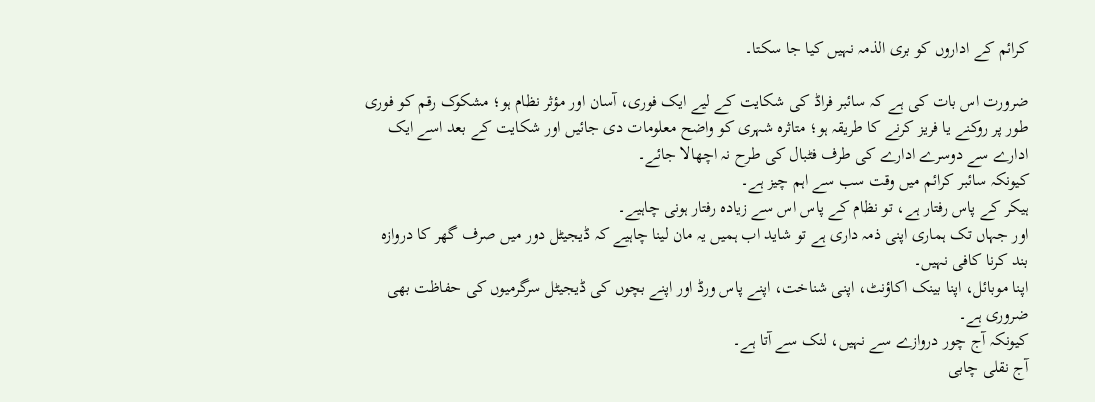کرائم کے اداروں کو بری الذمہ نہیں کیا جا سکتا۔

ضرورت اس بات کی ہے کہ سائبر فراڈ کی شکایت کے لیے ایک فوری، آسان اور مؤثر نظام ہو؛ مشکوک رقم کو فوری طور پر روکنے یا فریز کرنے کا طریقہ ہو؛ متاثرہ شہری کو واضح معلومات دی جائیں اور شکایت کے بعد اسے ایک ادارے سے دوسرے ادارے کی طرف فٹبال کی طرح نہ اچھالا جائے۔
کیونکہ سائبر کرائم میں وقت سب سے اہم چیز ہے۔
ہیکر کے پاس رفتار ہے، تو نظام کے پاس اس سے زیادہ رفتار ہونی چاہیے۔
اور جہاں تک ہماری اپنی ذمہ داری ہے تو شاید اب ہمیں یہ مان لینا چاہیے کہ ڈیجیٹل دور میں صرف گھر کا دروازہ بند کرنا کافی نہیں۔
اپنا موبائل، اپنا بینک اکاؤنٹ، اپنی شناخت، اپنے پاس ورڈ اور اپنے بچوں کی ڈیجیٹل سرگرمیوں کی حفاظت بھی ضروری ہے۔
کیونکہ آج چور دروازے سے نہیں، لنک سے آتا ہے۔
آج نقلی چابی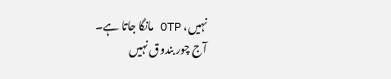نہیں، OTP مانگا جاتا ہے۔
آج چور بندوق نہیں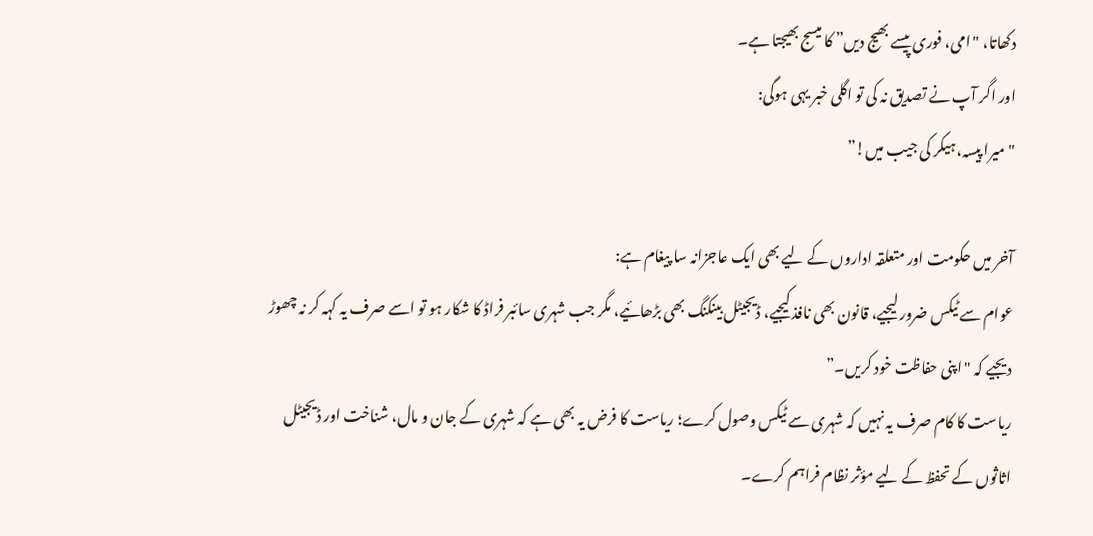دکھاتا، "امی، فوری پیسے بھیج دیں” کا میسج بھیجتا ہے۔
اور اگر آپ نے تصدیق نہ کی تو اگلی خبر یہی ہوگی:
"میرا پیسہ، ہیکر کی جیب میں!”

آخر میں حکومت اور متعلقہ اداروں کے لیے بھی ایک عاجزانہ سا پیغام ہے:
عوام سے ٹیکس ضرور لیجیے، قانون بھی نافذ کیجیے، ڈیجیٹل بینکنگ بھی بڑھائیے، مگر جب شہری سائبر فراڈ کا شکار ہو تو اسے صرف یہ کہہ کر نہ چھوڑ دیجیے کہ "اپنی حفاظت خود کریں۔”
ریاست کا کام صرف یہ نہیں کہ شہری سے ٹیکس وصول کرے؛ ریاست کا فرض یہ بھی ہے کہ شہری کے جان و مال، شناخت اور ڈیجیٹل اثاثوں کے تحفظ کے لیے مؤثر نظام فراہم کرے۔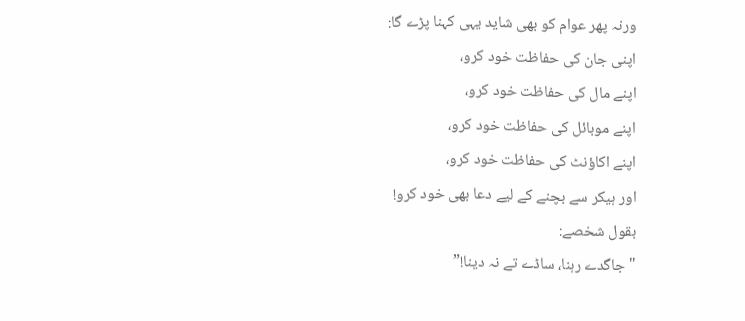ورنہ پھر عوام کو بھی شاید یہی کہنا پڑے گا:
اپنی جان کی حفاظت خود کرو،
اپنے مال کی حفاظت خود کرو،
اپنے موبائل کی حفاظت خود کرو،
اپنے اکاؤنٹ کی حفاظت خود کرو،
اور ہیکر سے بچنے کے لیے دعا بھی خود کرو!
بقول شخصے:
"جاگدے رہنا، ساڈے تے نہ دینا!”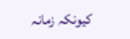کیونکہ زمانہ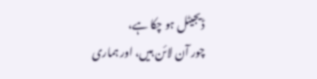ڈیجیٹل ہو چکا ہے،
چور آن لائن ہیں، اور ہماری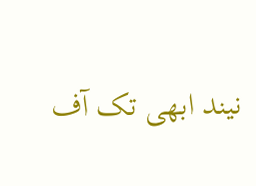نیند ابھی تک آف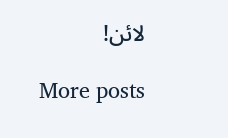لائن!

More posts